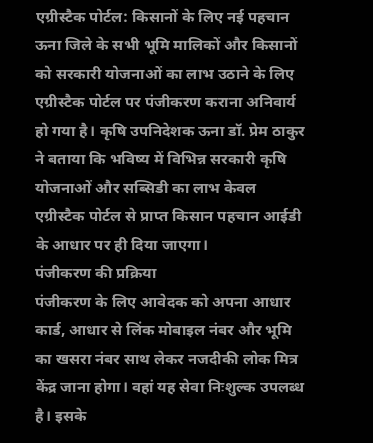एग्रीस्टैक पोर्टल: किसानों के लिए नई पहचान
ऊना जिले के सभी भूमि मालिकों और किसानों को सरकारी योजनाओं का लाभ उठाने के लिए एग्रीस्टैक पोर्टल पर पंजीकरण कराना अनिवार्य हो गया है। कृषि उपनिदेशक ऊना डॉ. प्रेम ठाकुर ने बताया कि भविष्य में विभिन्न सरकारी कृषि योजनाओं और सब्सिडी का लाभ केवल एग्रीस्टैक पोर्टल से प्राप्त किसान पहचान आईडी के आधार पर ही दिया जाएगा।
पंजीकरण की प्रक्रिया
पंजीकरण के लिए आवेदक को अपना आधार कार्ड, आधार से लिंक मोबाइल नंबर और भूमि का खसरा नंबर साथ लेकर नजदीकी लोक मित्र केंद्र जाना होगा। वहां यह सेवा निःशुल्क उपलब्ध है। इसके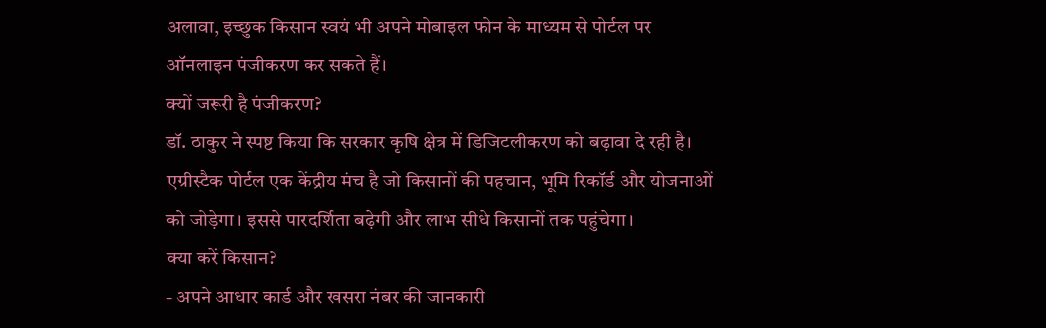अलावा, इच्छुक किसान स्वयं भी अपने मोबाइल फोन के माध्यम से पोर्टल पर ऑनलाइन पंजीकरण कर सकते हैं।
क्यों जरूरी है पंजीकरण?
डॉ. ठाकुर ने स्पष्ट किया कि सरकार कृषि क्षेत्र में डिजिटलीकरण को बढ़ावा दे रही है। एग्रीस्टैक पोर्टल एक केंद्रीय मंच है जो किसानों की पहचान, भूमि रिकॉर्ड और योजनाओं को जोड़ेगा। इससे पारदर्शिता बढ़ेगी और लाभ सीधे किसानों तक पहुंचेगा।
क्या करें किसान?
- अपने आधार कार्ड और खसरा नंबर की जानकारी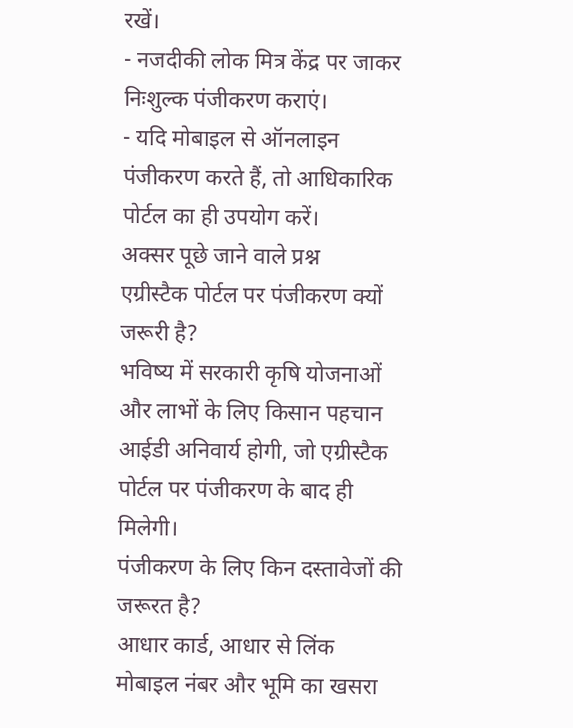रखें।
- नजदीकी लोक मित्र केंद्र पर जाकर निःशुल्क पंजीकरण कराएं।
- यदि मोबाइल से ऑनलाइन पंजीकरण करते हैं, तो आधिकारिक पोर्टल का ही उपयोग करें।
अक्सर पूछे जाने वाले प्रश्न
एग्रीस्टैक पोर्टल पर पंजीकरण क्यों जरूरी है?
भविष्य में सरकारी कृषि योजनाओं और लाभों के लिए किसान पहचान आईडी अनिवार्य होगी, जो एग्रीस्टैक पोर्टल पर पंजीकरण के बाद ही मिलेगी।
पंजीकरण के लिए किन दस्तावेजों की जरूरत है?
आधार कार्ड, आधार से लिंक मोबाइल नंबर और भूमि का खसरा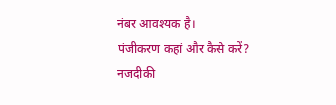नंबर आवश्यक है।
पंजीकरण कहां और कैसे करें?
नजदीकी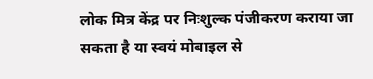लोक मित्र केंद्र पर निःशुल्क पंजीकरण कराया जा सकता है या स्वयं मोबाइल से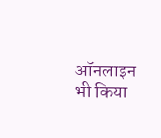ऑनलाइन भी किया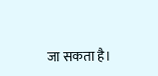जा सकता है।